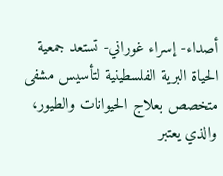أصداء- إسراء غوراني- تستعد جمعية الحياة البرية الفلسطينية لتأسيس مشفى متخصص بعلاج الحيوانات والطيور، والذي يعتبر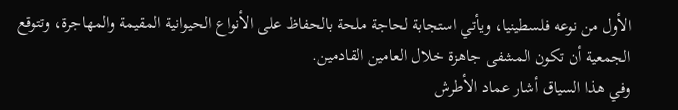الأول من نوعه فلسطينيا، ويأتي استجابة لحاجة ملحة بالحفاظ على الأنواع الحيوانية المقيمة والمهاجرة، وتتوقع الجمعية أن تكون المشفى جاهزة خلال العامين القادمين.
وفي هذا السياق أشار عماد الأطرش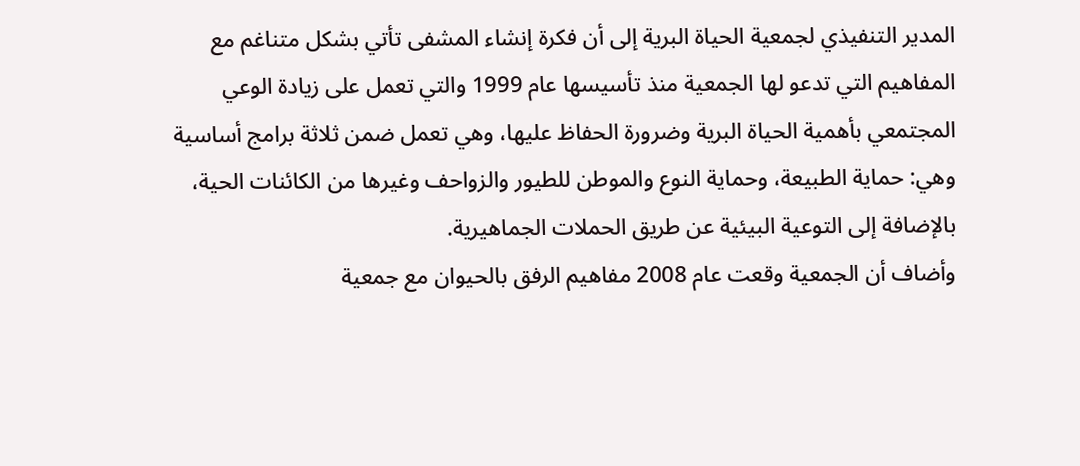المدير التنفيذي لجمعية الحياة البرية إلى أن فكرة إنشاء المشفى تأتي بشكل متناغم مع المفاهيم التي تدعو لها الجمعية منذ تأسيسها عام 1999 والتي تعمل على زيادة الوعي المجتمعي بأهمية الحياة البرية وضرورة الحفاظ عليها، وهي تعمل ضمن ثلاثة برامج أساسية وهي: حماية الطبيعة، وحماية النوع والموطن للطيور والزواحف وغيرها من الكائنات الحية، بالإضافة إلى التوعية البيئية عن طريق الحملات الجماهيرية.
وأضاف أن الجمعية وقعت عام 2008 مفاهيم الرفق بالحيوان مع جمعية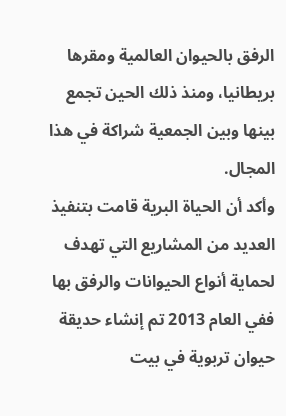الرفق بالحيوان العالمية ومقرها بريطانيا، ومنذ ذلك الحين تجمع بينها وبين الجمعية شراكة في هذا المجال.
وأكد أن الحياة البرية قامت بتنفيذ العديد من المشاريع التي تهدف لحماية أنواع الحيوانات والرفق بها ففي العام 2013 تم إنشاء حديقة حيوان تربوية في بيت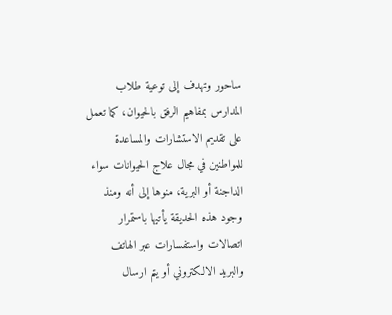ساحور وتهدف إلى توعية طلاب المدارس بمفاهيم الرفق بالحيوان، كما تعمل على تقديم الاستشارات والمساعدة للمواطنين في مجال علاج الحيوانات سواء الداجنة أو البرية، منوها إلى أنه ومنذ وجود هذه الحديقة يأتيها باستمرار اتصالات واستفسارات عبر الهاتف والبريد الالكتروني أو يتم ارسال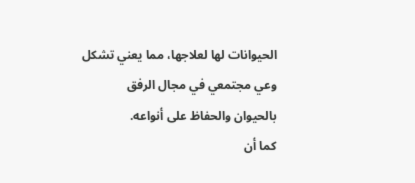الحيوانات لها لعلاجها، مما يعني تشكل وعي مجتمعي في مجال الرفق بالحيوان والحفاظ على أنواعه.
كما أن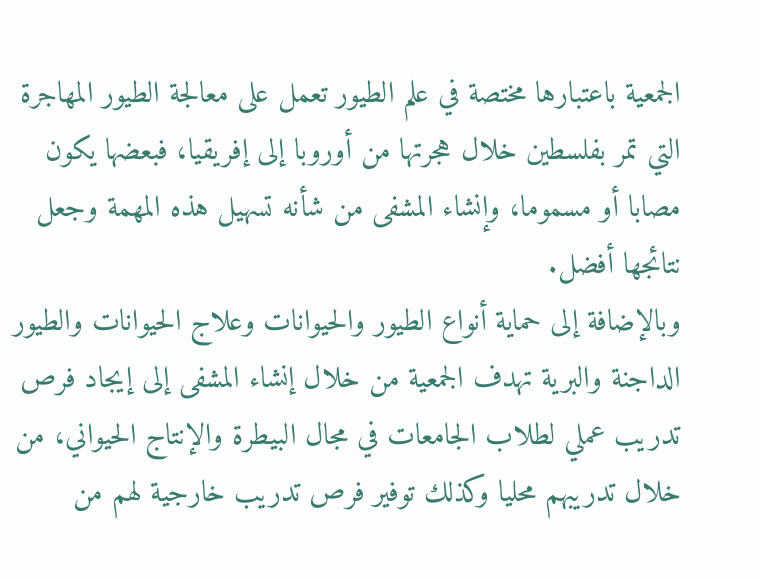الجمعية باعتبارها مختصة في علم الطيور تعمل على معالجة الطيور المهاجرة التي تمر بفلسطين خلال هجرتها من أوروبا إلى إفريقيا، فبعضها يكون مصابا أو مسموما، وإنشاء المشفى من شأنه تسهيل هذه المهمة وجعل نتائجها أفضل.
وبالإضافة إلى حماية أنواع الطيور والحيوانات وعلاج الحيوانات والطيور الداجنة والبرية تهدف الجمعية من خلال إنشاء المشفى إلى إيجاد فرص تدريب عملي لطلاب الجامعات في مجال البيطرة والإنتاج الحيواني، من خلال تدريبهم محليا وكذلك توفير فرص تدريب خارجية لهم من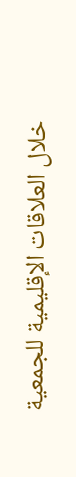خلال العلاقات الإقليمية للجمعية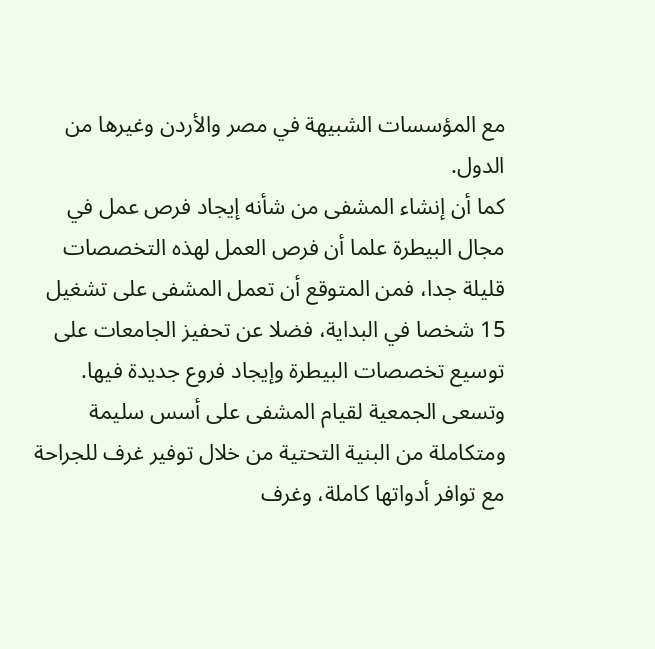مع المؤسسات الشبيهة في مصر والأردن وغيرها من الدول.
كما أن إنشاء المشفى من شأنه إيجاد فرص عمل في مجال البيطرة علما أن فرص العمل لهذه التخصصات قليلة جدا، فمن المتوقع أن تعمل المشفى على تشغيل 15 شخصا في البداية، فضلا عن تحفيز الجامعات على توسيع تخصصات البيطرة وإيجاد فروع جديدة فيها.
وتسعى الجمعية لقيام المشفى على أسس سليمة ومتكاملة من البنية التحتية من خلال توفير غرف للجراحة مع توافر أدواتها كاملة، وغرف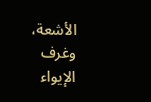الأشعة، وغرف الإيواء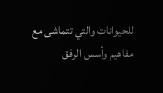للحيوانات والتي تتماشى مع مفاهيم وأسس الرفق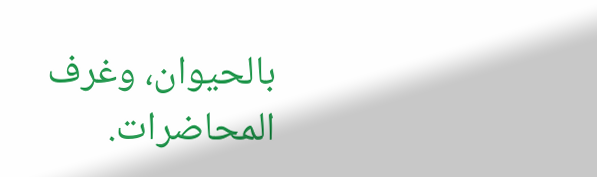بالحيوان، وغرف المحاضرات.